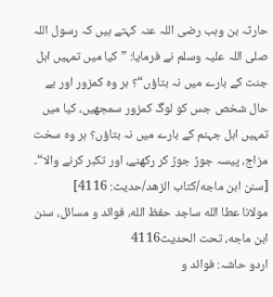حارثہ بن وہب رضی اللہ عنہ کہتے ہیں کہ رسول اللہ صلی اللہ علیہ وسلم نے فرمایا: ”کیا میں تمہیں اہل جنت کے بارے میں نہ بتاؤں“؟ ہر وہ کمزور اور بے حال شخص جس کو لوگ کمزور سمجھیں، کیا میں تمہیں اہل جہنم کے بارے میں نہ بتاؤں؟ ہر وہ سخت مزاج، پیسہ جوڑ جوڑ کر رکھنے، اور تکبر کرنے والا“۔ [سنن ابن ماجه/كتاب الزهد/حدیث: 4116]
مولانا عطا الله ساجد حفظ الله، فوائد و مسائل، سنن ابن ماجه، تحت الحديث4116
اردو حاشہ: فوائد و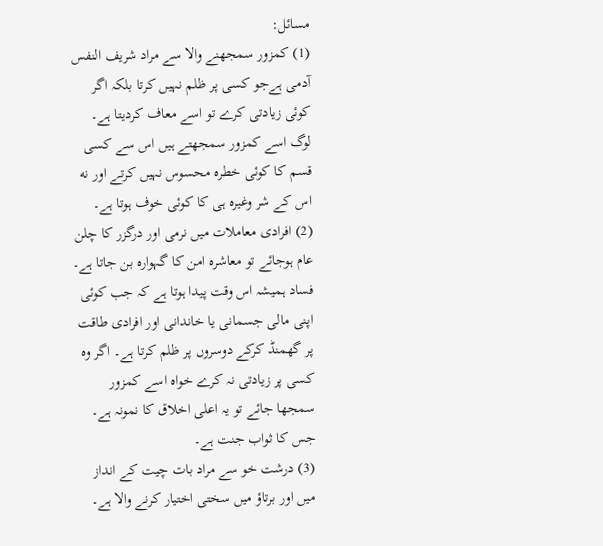مسائل:
(1) کمزور سمجھنے والا سے مراد شریف النفس آدمی ہےجو کسی پر ظلم نہیں کرتا بلکہ اگر کوئی زیادتی کرے تو اسے معاف کردیتا ہے۔ لوگ اسے کمزور سمجھتے ہیں اس سے کسی قسم کا کوئی خطرہ محسوس نہیں کرتے اور نه اس کے شر وغیرہ ہی کا کوئی خوف ہوتا ہے۔
(2) افرادی معاملات میں نرمی اور درگزر کا چلن عام ہوجائے تو معاشرہ امن کا گہوارہ بن جاتا ہے۔ فساد ہمیشہ اس وقت پیدا ہوتا ہے کہ جب کوئی اپنی مالی جسمانی یا خاندانی اور افرادی طاقت پر گھمنڈ کرکے دوسروں پر ظلم کرتا ہے۔ اگر وہ کسی پر زیادتی نہ کرے خواہ اسے کمزور سمجھا جائے تو یہ اعلی اخلاق کا نمونہ ہے۔ جس کا ثواب جنت ہے۔
(3) درشت خو سے مراد بات چیت کے انداز میں اور برتاؤ میں سختی اختیار کرنے والا ہے۔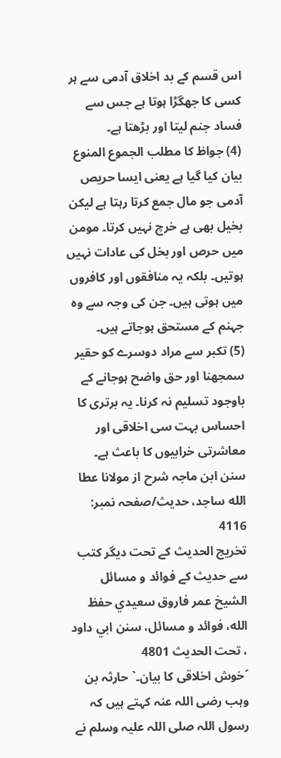اس قسم کے بد اخلاق آدمی سے ہر کسی کا جھگڑا ہوتا ہے جس سے فساد جنم لیتا اور بڑھتا ہے۔
(4) جواظ كا مطلب الجموع المنوع بیان کیا گیا ہے یعنی ایسا حریص آدمی جو مال جمع کرتا رہتا ہے لیکن بخیل بھی ہے خرچ نہیں کرتا۔ مومن میں حرص اور بخل کی عادات نہیں ہوتیں۔ بلکہ یہ منافقوں اور کافروں میں ہوتی ہیں۔ جن کی وجہ سے وہ جہنم کے مستحق ہوجاتے ہیں۔
(5) تکبر سے مراد دوسرے کو حقیر سمجھنا اور حق واضح ہوجانے کے باوجود تسلیم نہ کرنا۔ یہ برتری کا احساس بہت سی اخلاقی اور معاشرتی خرابیوں کا باعث ہے۔
سنن ابن ماجہ شرح از مولانا عطا الله ساجد، حدیث/صفحہ نمبر: 4116
تخریج الحدیث کے تحت دیگر کتب سے حدیث کے فوائد و مسائل
الشيخ عمر فاروق سعيدي حفظ الله، فوائد و مسائل، سنن ابي داود ، تحت الحديث 4801
´خوش اخلاقی کا بیان۔` حارثہ بن وہب رضی اللہ عنہ کہتے ہیں کہ رسول اللہ صلی اللہ علیہ وسلم نے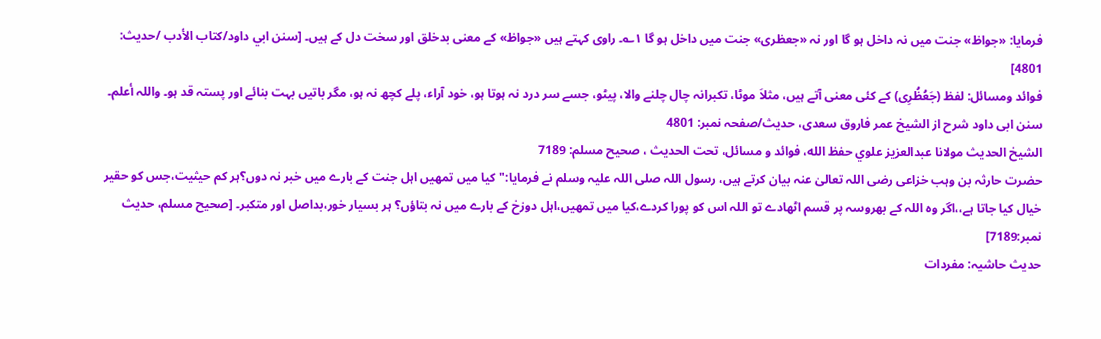فرمایا: «جواظ» جنت میں نہ داخل ہو گا اور نہ «جعظری» جنت میں داخل ہو گا ۱؎۔ راوی کہتے ہیں «جواظ» کے معنی بدخلق اور سخت دل کے ہیں۔ [سنن ابي داود/كتاب الأدب /حدیث: 4801]
فوائد ومسائل: لفظ (جَعُظُرِی) کے کئی معنی آتے ہیں، مثلاَ موٹا، تکبرانہ چال چلنے والا، پیٹو، جسے سر درد نہ ہوتا ہو، خود آراء، پلے کچھ نہ ہو، مگر باتیں بہت بنائے اور پستہ قد ہو۔ واللہ أعلم۔
سنن ابی داود شرح از الشیخ عمر فاروق سعدی، حدیث/صفحہ نمبر: 4801
الشيخ الحديث مولانا عبدالعزيز علوي حفظ الله، فوائد و مسائل، تحت الحديث ، صحيح مسلم: 7189
حضرت حارثہ بن وہب خزاعی رضی اللہ تعالیٰ عنہ بیان کرتے ہیں، رسول اللہ صلی اللہ علیہ وسلم نے فرمایا:"کیا میں تمھیں اہل جنت کے بارے میں خبر نہ دوں؟ہر کم حیثیت،جس کو حقیر خیال کیا جاتا ہے،،اگر وہ اللہ کے بھروسہ پر قسم اٹھادے تو اللہ اس کو پورا کردے،کیا میں تمھیں،اہل دوزخ کے بارے میں نہ بتاؤں؟ ہر بسیار خور،بداصل اور متکبر۔ [صحيح مسلم، حديث نمبر:7189]
حدیث حاشیہ: مفردات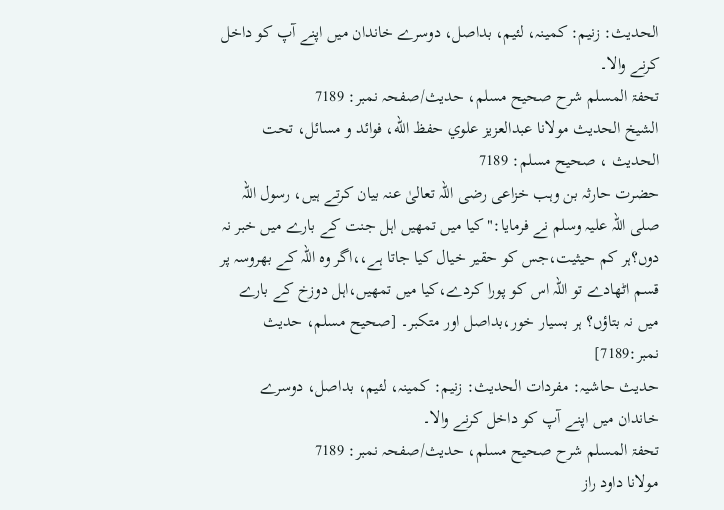الحدیث: زنيم: کمینہ، لئیم، بداصل، دوسرے خاندان میں اپنے آپ کو داخل کرنے والا۔
تحفۃ المسلم شرح صحیح مسلم، حدیث/صفحہ نمبر: 7189
الشيخ الحديث مولانا عبدالعزيز علوي حفظ الله، فوائد و مسائل، تحت الحديث ، صحيح مسلم: 7189
حضرت حارثہ بن وہب خزاعی رضی اللہ تعالیٰ عنہ بیان کرتے ہیں، رسول اللہ صلی اللہ علیہ وسلم نے فرمایا:"کیا میں تمھیں اہل جنت کے بارے میں خبر نہ دوں؟ہر کم حیثیت،جس کو حقیر خیال کیا جاتا ہے،،اگر وہ اللہ کے بھروسہ پر قسم اٹھادے تو اللہ اس کو پورا کردے،کیا میں تمھیں،اہل دوزخ کے بارے میں نہ بتاؤں؟ ہر بسیار خور،بداصل اور متکبر۔ [صحيح مسلم، حديث نمبر:7189]
حدیث حاشیہ: مفردات الحدیث: زنيم: کمینہ، لئیم، بداصل، دوسرے خاندان میں اپنے آپ کو داخل کرنے والا۔
تحفۃ المسلم شرح صحیح مسلم، حدیث/صفحہ نمبر: 7189
مولانا داود راز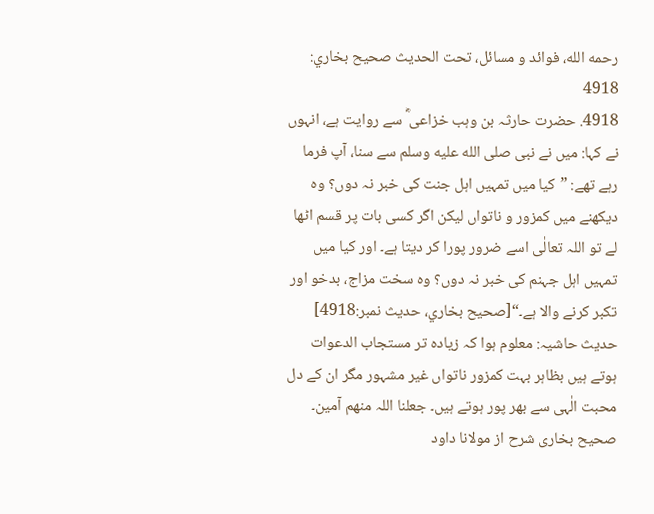رحمه الله، فوائد و مسائل، تحت الحديث صحيح بخاري: 4918
4918. حضرت حارثہ بن وہب خزاعی ؓ سے روایت ہے، انہوں نے کہا: میں نے نبی صلى الله عليه وسلم سے سنا، آپ فرما رہے تھے: ”کیا میں تمہیں اہل جنت کی خبر نہ دوں؟ وہ دیکھنے میں کمزور و ناتواں لیکن اگر کسی بات پر قسم اٹھا لے تو اللہ تعالٰی اسے ضرور پورا کر دیتا ہے۔ اور کیا میں تمہیں اہل جہنم کی خبر نہ دوں؟ وہ سخت مزاج، بدخو اور تکبر کرنے والا ہے۔“[صحيح بخاري، حديث نمبر:4918]
حدیث حاشیہ: معلوم ہوا کہ زیادہ تر مستجاب الدعوات ہوتے ہیں بظاہر بہت کمزور ناتواں غیر مشہور مگر ان کے دل محبت الٰہی سے بھر پور ہوتے ہیں۔ جعلنا اللہ منھم آمین۔
صحیح بخاری شرح از مولانا داود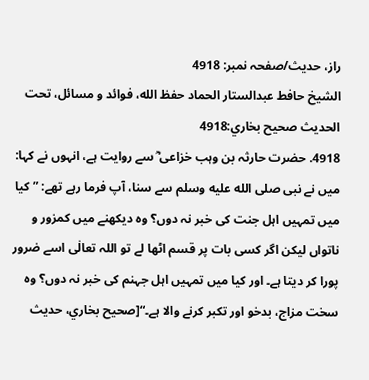راز، حدیث/صفحہ نمبر: 4918
الشيخ حافط عبدالستار الحماد حفظ الله، فوائد و مسائل، تحت الحديث صحيح بخاري:4918
4918. حضرت حارثہ بن وہب خزاعی ؓ سے روایت ہے، انہوں نے کہا: میں نے نبی صلى الله عليه وسلم سے سنا، آپ فرما رہے تھے: ”کیا میں تمہیں اہل جنت کی خبر نہ دوں؟ وہ دیکھنے میں کمزور و ناتواں لیکن اگر کسی بات پر قسم اٹھا لے تو اللہ تعالٰی اسے ضرور پورا کر دیتا ہے۔ اور کیا میں تمہیں اہل جہنم کی خبر نہ دوں؟ وہ سخت مزاج، بدخو اور تکبر کرنے والا ہے۔“[صحيح بخاري، حديث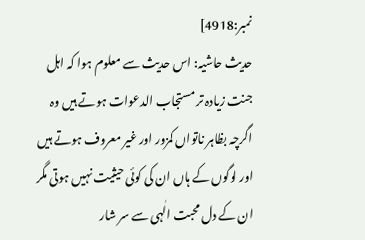نمبر:4918]
حدیث حاشیہ: اس حدیث سے معلوم ہوا کہ اہل جنت زیادہ تر مستجاب الدعوات ہوتے ہیں وہ اگرچہ بظاہر ناتواں کمزور اور غیر معروف ہوتے ہیں اور لوگوں کے ہاں ان کی کوئی حیثیت نہیں ہوتی مگر ان کے دل محبت الٰہی سے سر شار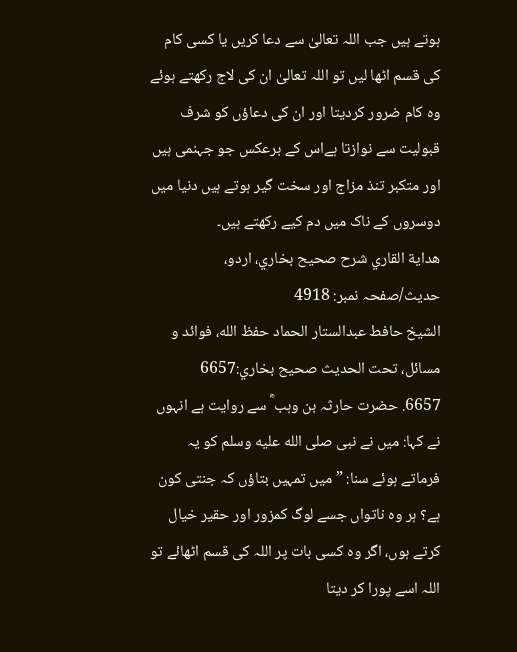ہوتے ہیں جب اللہ تعالیٰ سے دعا کریں یا کسی کام کی قسم اٹھا لیں تو اللہ تعالیٰ ان کی لاج رکھتے ہوئے وہ کام ضرور کردیتا اور ان کی دعاؤں کو شرف قبولیت سے نوازتا ہےاس کے برعکس جو جہنمی ہیں اور متکبر تنذ مزاج اور سخت گیر ہوتے ہیں دنیا میں دوسروں کے ناک میں دم کیے رکھتے ہیں۔
هداية القاري شرح صحيح بخاري، اردو، حدیث/صفحہ نمبر: 4918
الشيخ حافط عبدالستار الحماد حفظ الله، فوائد و مسائل، تحت الحديث صحيح بخاري:6657
6657. حضرت حارثہ بن وہب ؓ سے روایت ہے انہوں نے کہا: میں نے نبی صلى الله عليه وسلم کو یہ فرماتے ہوئے سنا: ”میں تمہیں بتاؤں کہ جنتی کون ہے؟ ہر وہ ناتواں جسے لوگ کمزور اور حقیر خیال کرتے ہوں، اگر وہ کسی بات پر اللہ کی قسم اٹھائے تو اللہ اسے پورا کر دیتا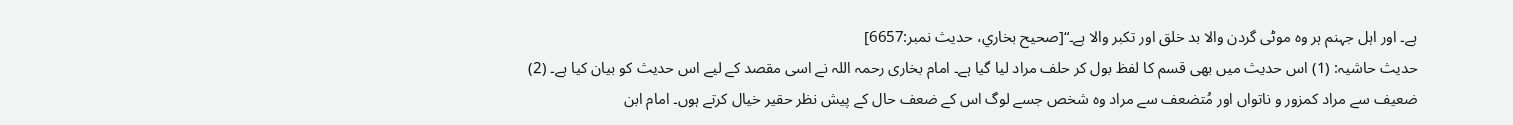ہے۔ اور اہل جہنم ہر وہ موٹی گردن والا بد خلق اور تکبر والا ہے۔“[صحيح بخاري، حديث نمبر:6657]
حدیث حاشیہ: (1) اس حدیث میں بھی قسم کا لفظ بول کر حلف مراد لیا گیا ہے۔ امام بخاری رحمہ اللہ نے اسی مقصد کے لیے اس حدیث کو بیان کیا ہے۔ (2) ضعيف سے مراد کمزور و ناتواں اور مُتضعف سے مراد وہ شخص جسے لوگ اس کے ضعف حال کے پیش نظر حقیر خیال کرتے ہوں۔ امام ابن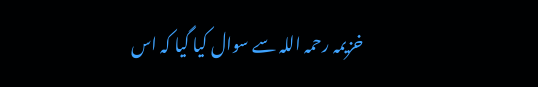خزیمہ رحمہ اللہ سے سوال کیا گیا کہ اس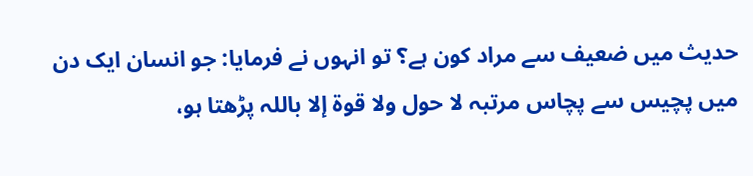حدیث میں ضعیف سے مراد کون ہے؟ تو انہوں نے فرمایا: جو انسان ایک دن میں پچیس سے پچاس مرتبہ لا حول ولا قوة إلا باللہ پڑھتا ہو،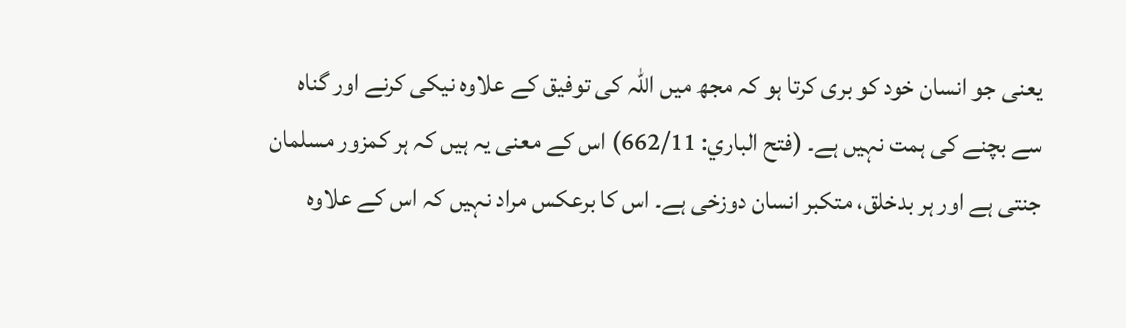یعنی جو انسان خود کو بری کرتا ہو کہ مجھ میں اللہ کی توفیق کے علاوہ نیکی کرنے اور گناہ سے بچنے کی ہمت نہیں ہے۔ (فتح الباري: 662/11) اس کے معنی یہ ہیں کہ ہر کمزور مسلمان جنتی ہے اور ہر بدخلق، متکبر انسان دوزخی ہے۔ اس کا برعکس مراد نہیں کہ اس کے علاوہ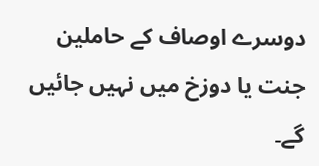دوسرے اوصاف کے حاملین جنت یا دوزخ میں نہیں جائیں گے۔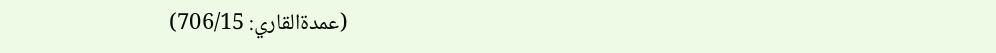(عمدةالقاري: 706/15)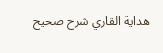هداية القاري شرح صحيح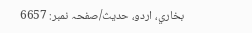بخاري، اردو، حدیث/صفحہ نمبر: 6657